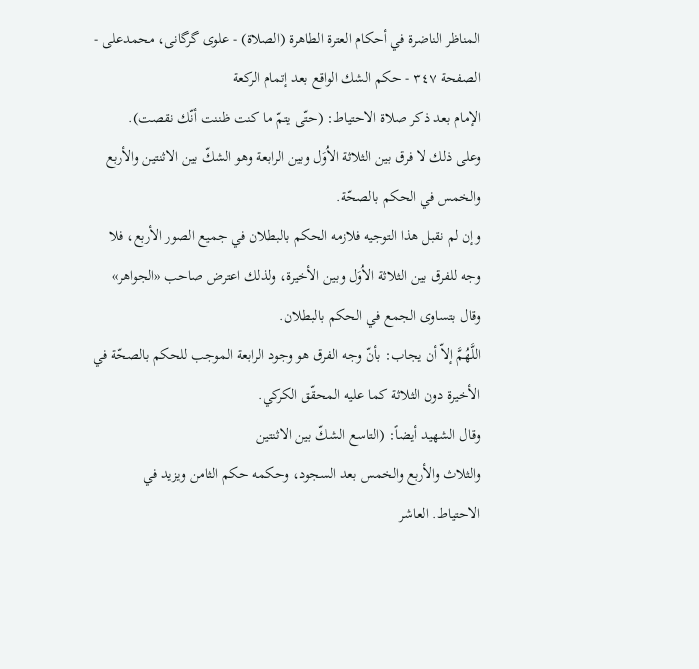المناظر الناضرة في أحکام العترة الطاهرة (الصلاة) - علوی گرگانی، محمدعلی - الصفحة ٣٤٧ - حكم الشك الواقع بعد إتمام الركعة
الإمام بعد ذكر صلاة الاحتياط: (حتّى يتمّ ما كنت ظننت أنّك نقصت).
وعلى ذلك لا فرق بين الثلاثة الاُوَل وبين الرابعة وهو الشكّ بين الاثنتين والأربع والخمس في الحكم بالصحّة.
وإن لم نقبل هذا التوجيه فلازمه الحكم بالبطلان في جميع الصور الأربع، فلا وجه للفرق بين الثلاثة الاُوَل وبين الأخيرة، ولذلك اعترض صاحب «الجواهر» وقال بتساوى الجمع في الحكم بالبطلان.
اللَّهُمَّ إلاّ أن يجاب: بأنّ وجه الفرق هو وجود الرابعة الموجب للحكم بالصحّة في الأخيرة دون الثلاثة كما عليه المحقّق الكركي.
وقال الشهيد أيضاً: (التاسع الشكّ بين الاثنتين
والثلاث والأربع والخمس بعد السجود، وحكمه حكم الثامن ويزيد في الاحتياط. العاشر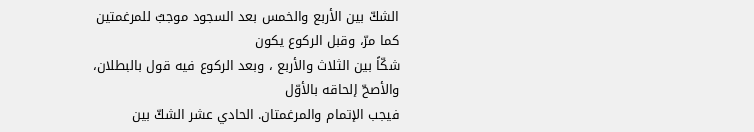الشكّ بين الأربع والخمس بعد السجود موجبٌ للمرغمتين كما مرّ، وقبل الركوع يكون
شكّاً بين الثلاث والأربع ، وبعد الركوع فيه قول بالبطلان، والأصحّ إلحاقه بالأوّل
فيجب الإتمام والمرغمتان. الحادي عشر الشكّ بين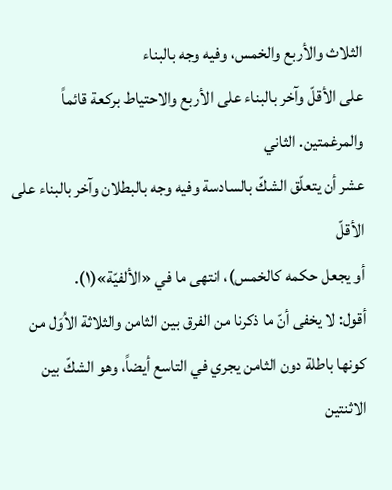الثلاث والأربع والخمس، وفيه وجه بالبناء
على الأقلّ وآخر بالبناء على الأربع والاحتياط بركعة قائماً والمرغمتين. الثاني
عشر أن يتعلّق الشكّ بالسادسة وفيه وجه بالبطلان وآخر بالبناء على الأقلّ
أو يجعل حكمه كالخمس)، انتهى ما في «الألفيّة»(١).
أقول: لا يخفى أنّ ما ذكرنا من الفرق بين الثامن والثلاثة الاُوَل من كونها باطلة دون الثامن يجري في التاسع أيضاً، وهو الشكّ بين الاثنتين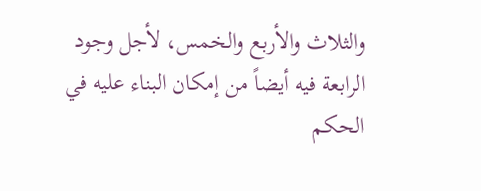والثلاث والأربع والخمس، لأجل وجود الرابعة فيه أيضاً من إمكان البناء عليه في الحكم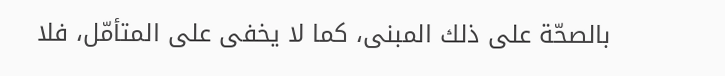بالصحّة على ذلك المبنى، كما لا يخفى على المتأمّل، فلا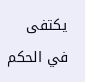يكتفى في الحكم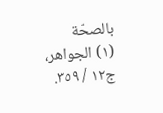بالصحّة
(١) الجواهر، ج١٢ / ٣٥٩.